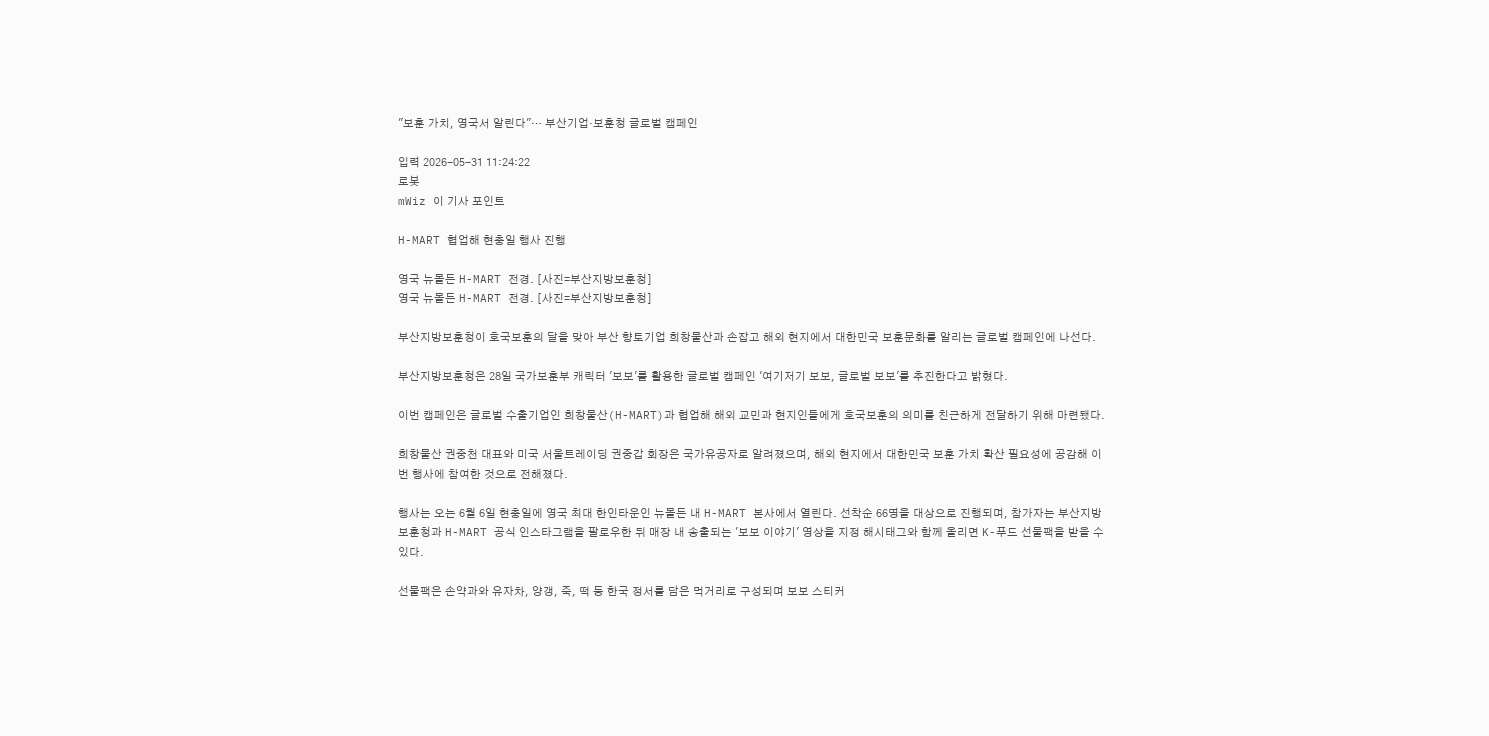"보훈 가치, 영국서 알린다"… 부산기업·보훈청 글로벌 캠페인

입력 2026-05-31 11:24:22
로봇
mWiz 이 기사 포인트

H-MART 협업해 현충일 행사 진행

영국 뉴몰든 H-MART 전경. [사진=부산지방보훈청]
영국 뉴몰든 H-MART 전경. [사진=부산지방보훈청]

부산지방보훈청이 호국보훈의 달을 맞아 부산 향토기업 희창물산과 손잡고 해외 현지에서 대한민국 보훈문화를 알리는 글로벌 캠페인에 나선다.

부산지방보훈청은 28일 국가보훈부 캐릭터 '보보'를 활용한 글로벌 캠페인 '여기저기 보보, 글로벌 보보'를 추진한다고 밝혔다.

이번 캠페인은 글로벌 수출기업인 희창물산(H-MART)과 협업해 해외 교민과 현지인들에게 호국보훈의 의미를 친근하게 전달하기 위해 마련됐다.

희창물산 권중천 대표와 미국 서울트레이딩 권중갑 회장은 국가유공자로 알려졌으며, 해외 현지에서 대한민국 보훈 가치 확산 필요성에 공감해 이번 행사에 참여한 것으로 전해졌다.

행사는 오는 6월 6일 현충일에 영국 최대 한인타운인 뉴몰든 내 H-MART 본사에서 열린다. 선착순 66명을 대상으로 진행되며, 참가자는 부산지방보훈청과 H-MART 공식 인스타그램을 팔로우한 뒤 매장 내 송출되는 '보보 이야기' 영상을 지정 해시태그와 함께 올리면 K-푸드 선물팩을 받을 수 있다.

선물팩은 손약과와 유자차, 양갱, 죽, 떡 등 한국 정서를 담은 먹거리로 구성되며 보보 스티커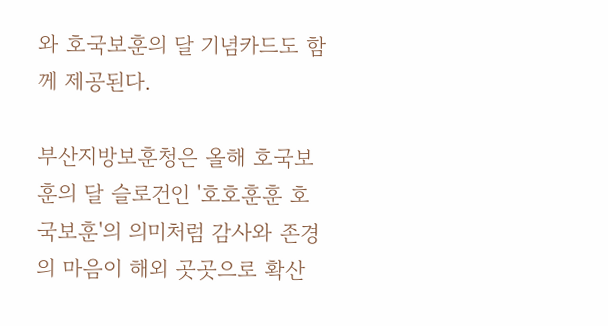와 호국보훈의 달 기념카드도 함께 제공된다.

부산지방보훈청은 올해 호국보훈의 달 슬로건인 '호호훈훈 호국보훈'의 의미처럼 감사와 존경의 마음이 해외 곳곳으로 확산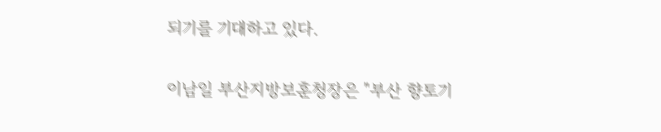되기를 기대하고 있다.

이남일 부산지방보훈청장은 "부산 향토기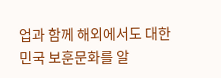업과 함께 해외에서도 대한민국 보훈문화를 알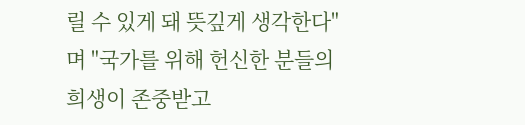릴 수 있게 돼 뜻깊게 생각한다"며 "국가를 위해 헌신한 분들의 희생이 존중받고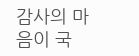감사의 마음이 국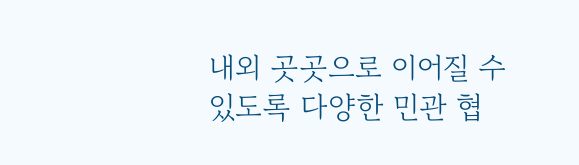내외 곳곳으로 이어질 수 있도록 다양한 민관 협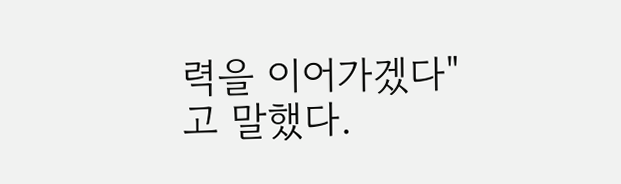력을 이어가겠다"고 말했다.